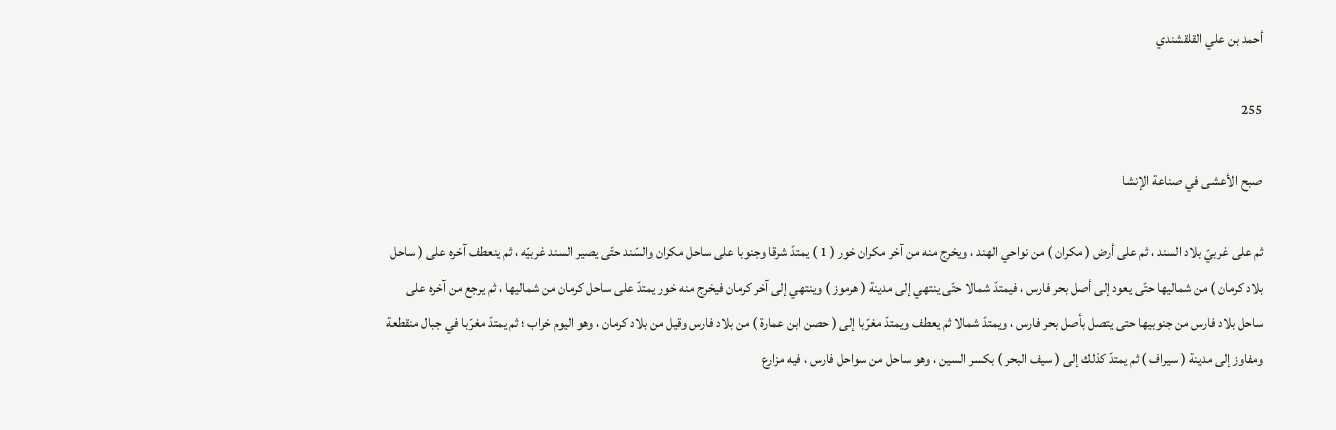أحمد بن علي القلقشندي

255

صبح الأعشى في صناعة الإنشا

ثم على غربيّ بلاد السند ، ثم على أرض ( مكران ) من نواحي الهند ، ويخرج منه من آخر مكران خور ( 1 ) يمتدّ شرقا وجنوبا على ساحل مكران والسّند حتّى يصير السند غربيّه ، ثم ينعطف آخره على ( ساحل بلاد كرمان ) من شماليها حتّى يعود إلى أصل بحر فارس ، فيمتدّ شمالا حتّى ينتهي إلى مدينة ( هرموز ) وينتهي إلى آخر كرمان فيخرج منه خور يمتدّ على ساحل كرمان من شماليها ، ثم يرجع من آخره على ساحل بلاد فارس من جنوبيها حتى يتصل بأصل بحر فارس ، ويمتدّ شمالا ثم يعطف ويمتدّ مغرّبا إلى ( حصن ابن عمارة ) من بلاد فارس وقيل من بلاد كرمان ، وهو اليوم خراب ؛ ثم يمتدّ مغرّبا في جبال منقطعة ومفاوز إلى مدينة ( سيراف ) ثم يمتدّ كذلك إلى ( سيف البحر ) بكسر السين ، وهو ساحل من سواحل فارس ، فيه مزارع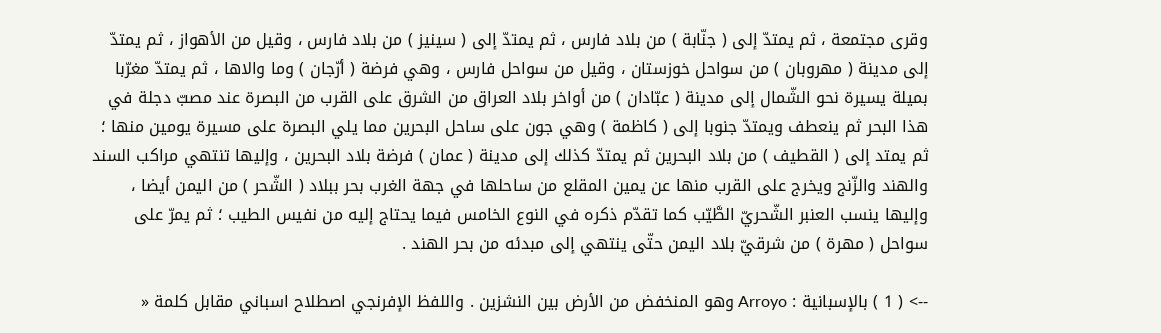وقرى مجتمعة ، ثم يمتدّ إلى ( جنّابة ) من بلاد فارس ، ثم يمتدّ إلى ( سينيز ) من بلاد فارس ، وقيل من الأهواز ، ثم يمتدّ إلى مدينة ( مهروبان ) من سواحل خوزستان ، وقيل من سواحل فارس ، وهي فرضة ( أرّجان ) وما والاها ، ثم يمتدّ مغرّبا بميلة يسيرة نحو الشّمال إلى مدينة ( عبّادان ) من أواخر بلاد العراق من الشرق على القرب من البصرة عند مصبّ دجلة في هذا البحر ثم ينعطف ويمتدّ جنوبا إلى ( كاظمة ) وهي جون على ساحل البحرين مما يلي البصرة على مسيرة يومين منها ؛ ثم يمتد إلى ( القطيف ) من بلاد البحرين ثم يمتدّ كذلك إلى مدينة ( عمان ) فرضة بلاد البحرين ، وإليها تنتهي مراكب السند والهند والزّنج ويخرج على القرب منها عن يمين المقلع من ساحلها في جهة الغرب بحر ببلاد ( الشّحر ) من اليمن أيضا ، وإليها ينسب العنبر الشّحريّ الطَّيّب كما تقدّم ذكره في النوع الخامس فيما يحتاج إليه من نفيس الطيب ؛ ثم يمرّ على سواحل ( مهرة ) من شرقيّ بلاد اليمن حتّى ينتهي إلى مبدئه من بحر الهند .

--> ( 1 ) بالإسبانية : Arroyo وهو المنخفض من الأرض بين النشزين . واللفظ الإفرنجي اصطلاح اسباني مقابل كلمة «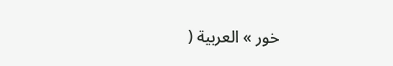خور » العربية (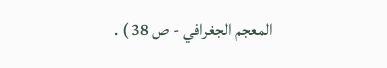المعجم الجغرافي - ص 38 ) .